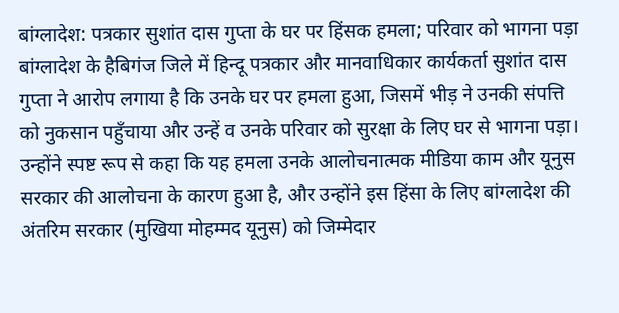बांग्लादेश: पत्रकार सुशांत दास गुप्ता के घर पर हिंसक हमला; परिवार को भागना पड़ा
बांग्लादेश के हैबिगंज जिले में हिन्दू पत्रकार और मानवाधिकार कार्यकर्ता सुशांत दास गुप्ता ने आरोप लगाया है कि उनके घर पर हमला हुआ, जिसमें भीड़ ने उनकी संपत्ति को नुकसान पहुँचाया और उन्हें व उनके परिवार को सुरक्षा के लिए घर से भागना पड़ा। उन्होंने स्पष्ट रूप से कहा कि यह हमला उनके आलोचनात्मक मीडिया काम और यूनुस सरकार की आलोचना के कारण हुआ है, और उन्होंने इस हिंसा के लिए बांग्लादेश की अंतरिम सरकार (मुखिया मोहम्मद यूनुस) को जिम्मेदार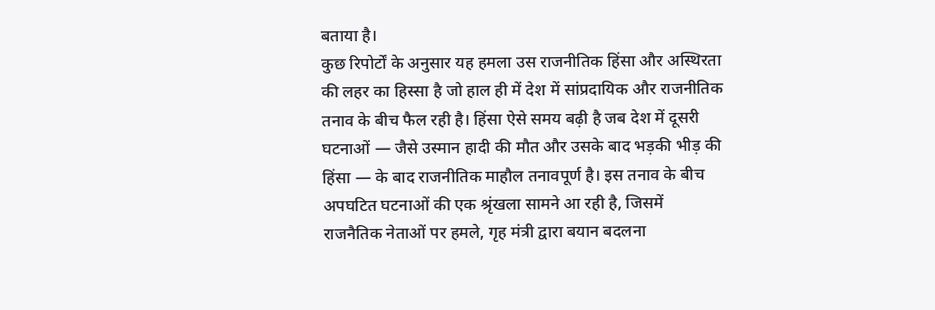बताया है।
कुछ रिपोर्टों के अनुसार यह हमला उस राजनीतिक हिंसा और अस्थिरता की लहर का हिस्सा है जो हाल ही में देश में सांप्रदायिक और राजनीतिक तनाव के बीच फैल रही है। हिंसा ऐसे समय बढ़ी है जब देश में दूसरी घटनाओं — जैसे उस्मान हादी की मौत और उसके बाद भड़की भीड़ की हिंसा — के बाद राजनीतिक माहौल तनावपूर्ण है। इस तनाव के बीच अपघटित घटनाओं की एक श्रृंखला सामने आ रही है, जिसमें राजनैतिक नेताओं पर हमले, गृह मंत्री द्वारा बयान बदलना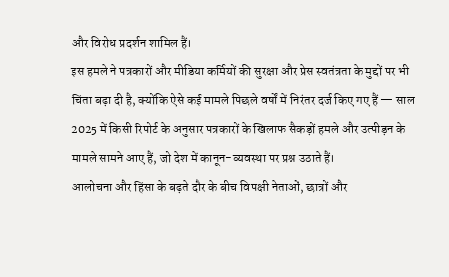और विरोध प्रदर्शन शामिल हैं।
इस हमले ने पत्रकारों और मीडिया कर्मियों की सुरक्षा और प्रेस स्वतंत्रता के मुद्दों पर भी चिंता बढ़ा दी है, क्योंकि ऐसे कई मामले पिछले वर्षों में निरंतर दर्ज किए गए हैं — साल 2025 में किसी रिपोर्ट के अनुसार पत्रकारों के खिलाफ सैकड़ों हमले और उत्पीड़न के मामले सामने आए हैं, जो देश में कानून-व्यवस्था पर प्रश्न उठाते हैं।
आलोचना और हिंसा के बढ़ते दौर के बीच विपक्षी नेताओं, छात्रों और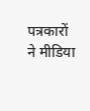पत्रकारों ने मीडिया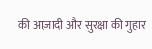की आज़ादी और सुरक्षा की गुहार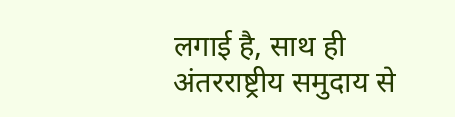लगाई है, साथ ही अंतरराष्ट्रीय समुदाय से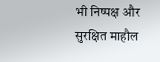भी निष्पक्ष और सुरक्षित माहौल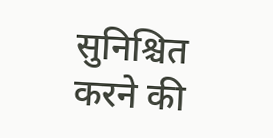सुनिश्चित करने की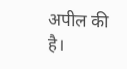अपील की है।